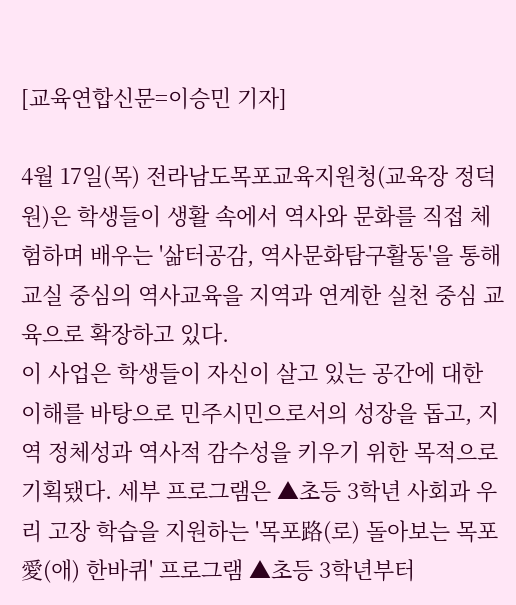[교육연합신문=이승민 기자]

4월 17일(목) 전라남도목포교육지원청(교육장 정덕원)은 학생들이 생활 속에서 역사와 문화를 직접 체험하며 배우는 '삶터공감, 역사문화탐구활동'을 통해 교실 중심의 역사교육을 지역과 연계한 실천 중심 교육으로 확장하고 있다.
이 사업은 학생들이 자신이 살고 있는 공간에 대한 이해를 바탕으로 민주시민으로서의 성장을 돕고, 지역 정체성과 역사적 감수성을 키우기 위한 목적으로 기획됐다. 세부 프로그램은 ▲초등 3학년 사회과 우리 고장 학습을 지원하는 '목포路(로) 돌아보는 목포愛(애) 한바퀴' 프로그램 ▲초등 3학년부터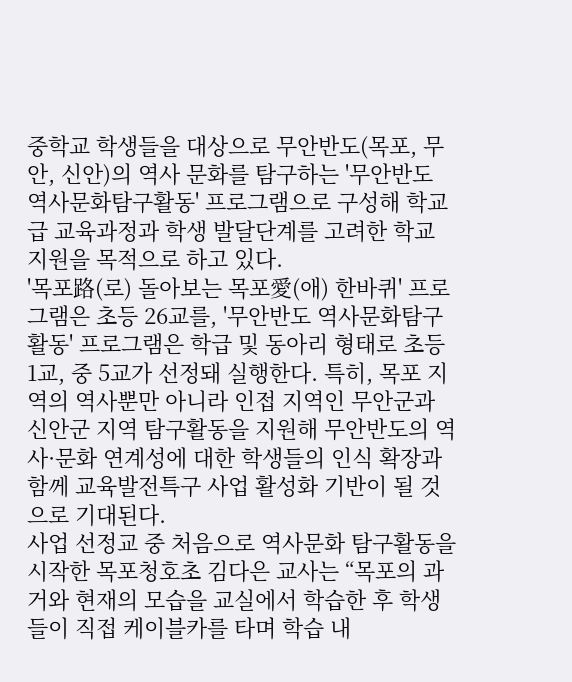중학교 학생들을 대상으로 무안반도(목포, 무안, 신안)의 역사 문화를 탐구하는 '무안반도 역사문화탐구활동' 프로그램으로 구성해 학교급 교육과정과 학생 발달단계를 고려한 학교 지원을 목적으로 하고 있다.
'목포路(로) 돌아보는 목포愛(애) 한바퀴' 프로그램은 초등 26교를, '무안반도 역사문화탐구활동' 프로그램은 학급 및 동아리 형태로 초등 1교, 중 5교가 선정돼 실행한다. 특히, 목포 지역의 역사뿐만 아니라 인접 지역인 무안군과 신안군 지역 탐구활동을 지원해 무안반도의 역사·문화 연계성에 대한 학생들의 인식 확장과 함께 교육발전특구 사업 활성화 기반이 될 것으로 기대된다.
사업 선정교 중 처음으로 역사문화 탐구활동을 시작한 목포청호초 김다은 교사는 “목포의 과거와 현재의 모습을 교실에서 학습한 후 학생들이 직접 케이블카를 타며 학습 내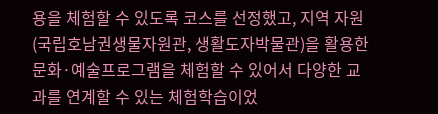용을 체험할 수 있도록 코스를 선정했고, 지역 자원(국립호남권생물자원관, 생활도자박물관)을 활용한 문화·예술프로그램을 체험할 수 있어서 다양한 교과를 연계할 수 있는 체험학습이었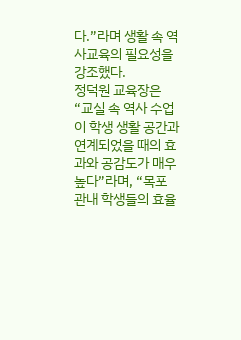다.”라며 생활 속 역사교육의 필요성을 강조했다.
정덕원 교육장은 “교실 속 역사 수업이 학생 생활 공간과 연계되었을 때의 효과와 공감도가 매우 높다”라며, “목포 관내 학생들의 효율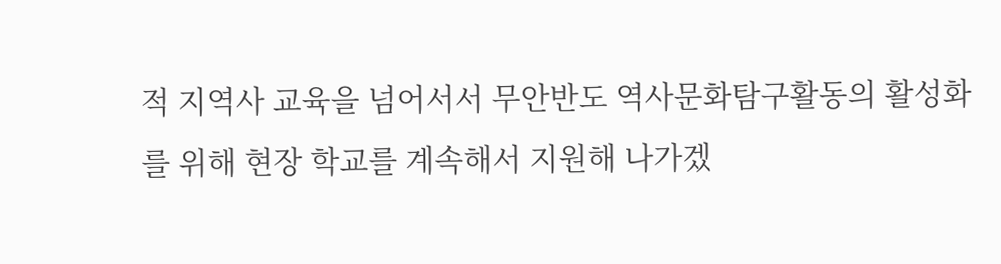적 지역사 교육을 넘어서서 무안반도 역사문화탐구활동의 활성화를 위해 현장 학교를 계속해서 지원해 나가겠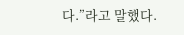다.”라고 말했다.